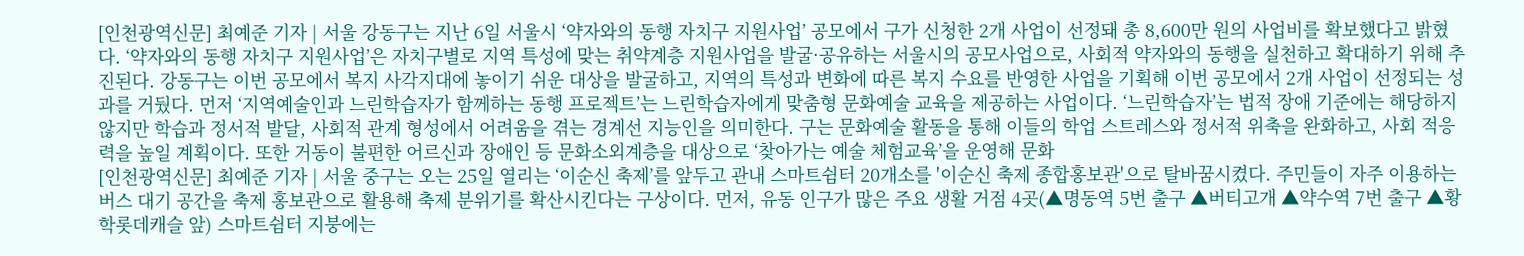[인천광역신문] 최예준 기자 | 서울 강동구는 지난 6일 서울시 ‘약자와의 동행 자치구 지원사업’ 공모에서 구가 신청한 2개 사업이 선정돼 총 8,600만 원의 사업비를 확보했다고 밝혔다. ‘약자와의 동행 자치구 지원사업’은 자치구별로 지역 특성에 맞는 취약계층 지원사업을 발굴·공유하는 서울시의 공모사업으로, 사회적 약자와의 동행을 실천하고 확대하기 위해 추진된다. 강동구는 이번 공모에서 복지 사각지대에 놓이기 쉬운 대상을 발굴하고, 지역의 특성과 변화에 따른 복지 수요를 반영한 사업을 기획해 이번 공모에서 2개 사업이 선정되는 성과를 거뒀다. 먼저 ‘지역예술인과 느린학습자가 함께하는 동행 프로젝트’는 느린학습자에게 맞춤형 문화예술 교육을 제공하는 사업이다. ‘느린학습자’는 법적 장애 기준에는 해당하지 않지만 학습과 정서적 발달, 사회적 관계 형성에서 어려움을 겪는 경계선 지능인을 의미한다. 구는 문화예술 활동을 통해 이들의 학업 스트레스와 정서적 위축을 완화하고, 사회 적응력을 높일 계획이다. 또한 거동이 불편한 어르신과 장애인 등 문화소외계층을 대상으로 ‘찾아가는 예술 체험교육’을 운영해 문화
[인천광역신문] 최예준 기자 | 서울 중구는 오는 25일 열리는 ‘이순신 축제’를 앞두고 관내 스마트쉼터 20개소를 '이순신 축제 종합홍보관'으로 탈바꿈시켰다. 주민들이 자주 이용하는 버스 대기 공간을 축제 홍보관으로 활용해 축제 분위기를 확산시킨다는 구상이다. 먼저, 유동 인구가 많은 주요 생활 거점 4곳(▲명동역 5번 출구 ▲버티고개 ▲약수역 7번 출구 ▲황학롯데캐슬 앞) 스마트쉼터 지붕에는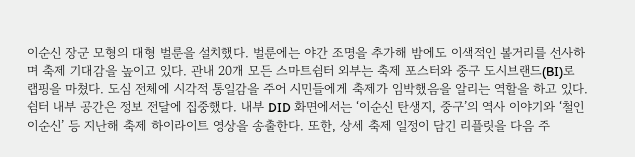이순신 장군 모형의 대형 벌룬을 설치했다. 벌룬에는 야간 조명을 추가해 밤에도 이색적인 볼거리를 선사하며 축제 기대감을 높이고 있다. 관내 20개 모든 스마트쉼터 외부는 축제 포스터와 중구 도시브랜드(BI)로 랩핑을 마쳤다. 도심 전체에 시각적 통일감을 주어 시민들에게 축제가 임박했음을 알리는 역할을 하고 있다. 쉼터 내부 공간은 정보 전달에 집중했다. 내부 DID 화면에서는 ‘이순신 탄생지, 중구’의 역사 이야기와 ‘철인 이순신’ 등 지난해 축제 하이라이트 영상을 송출한다. 또한, 상세 축제 일정이 담긴 리플릿을 다음 주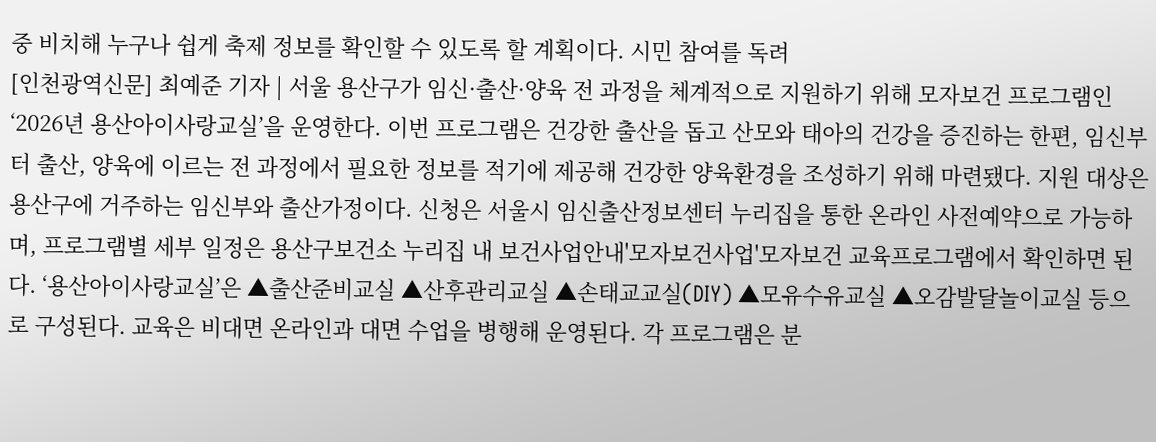중 비치해 누구나 쉽게 축제 정보를 확인할 수 있도록 할 계획이다. 시민 참여를 독려
[인천광역신문] 최예준 기자 | 서울 용산구가 임신·출산·양육 전 과정을 체계적으로 지원하기 위해 모자보건 프로그램인 ‘2026년 용산아이사랑교실’을 운영한다. 이번 프로그램은 건강한 출산을 돕고 산모와 태아의 건강을 증진하는 한편, 임신부터 출산, 양육에 이르는 전 과정에서 필요한 정보를 적기에 제공해 건강한 양육환경을 조성하기 위해 마련됐다. 지원 대상은 용산구에 거주하는 임신부와 출산가정이다. 신청은 서울시 임신출산정보센터 누리집을 통한 온라인 사전예약으로 가능하며, 프로그램별 세부 일정은 용산구보건소 누리집 내 보건사업안내'모자보건사업'모자보건 교육프로그램에서 확인하면 된다. ‘용산아이사랑교실’은 ▲출산준비교실 ▲산후관리교실 ▲손태교교실(DIY) ▲모유수유교실 ▲오감발달놀이교실 등으로 구성된다. 교육은 비대면 온라인과 대면 수업을 병행해 운영된다. 각 프로그램은 분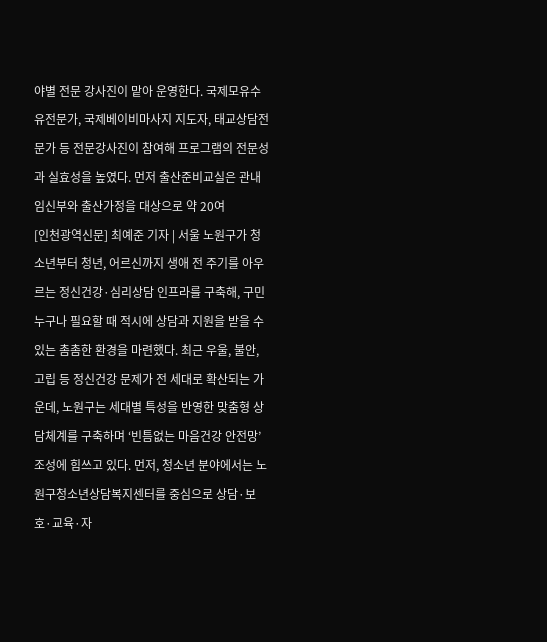야별 전문 강사진이 맡아 운영한다. 국제모유수유전문가, 국제베이비마사지 지도자, 태교상담전문가 등 전문강사진이 참여해 프로그램의 전문성과 실효성을 높였다. 먼저 출산준비교실은 관내 임신부와 출산가정을 대상으로 약 20여
[인천광역신문] 최예준 기자 | 서울 노원구가 청소년부터 청년, 어르신까지 생애 전 주기를 아우르는 정신건강·심리상담 인프라를 구축해, 구민 누구나 필요할 때 적시에 상담과 지원을 받을 수 있는 촘촘한 환경을 마련했다. 최근 우울, 불안, 고립 등 정신건강 문제가 전 세대로 확산되는 가운데, 노원구는 세대별 특성을 반영한 맞춤형 상담체계를 구축하며 ‘빈틈없는 마음건강 안전망’ 조성에 힘쓰고 있다. 먼저, 청소년 분야에서는 노원구청소년상담복지센터를 중심으로 상담·보호·교육·자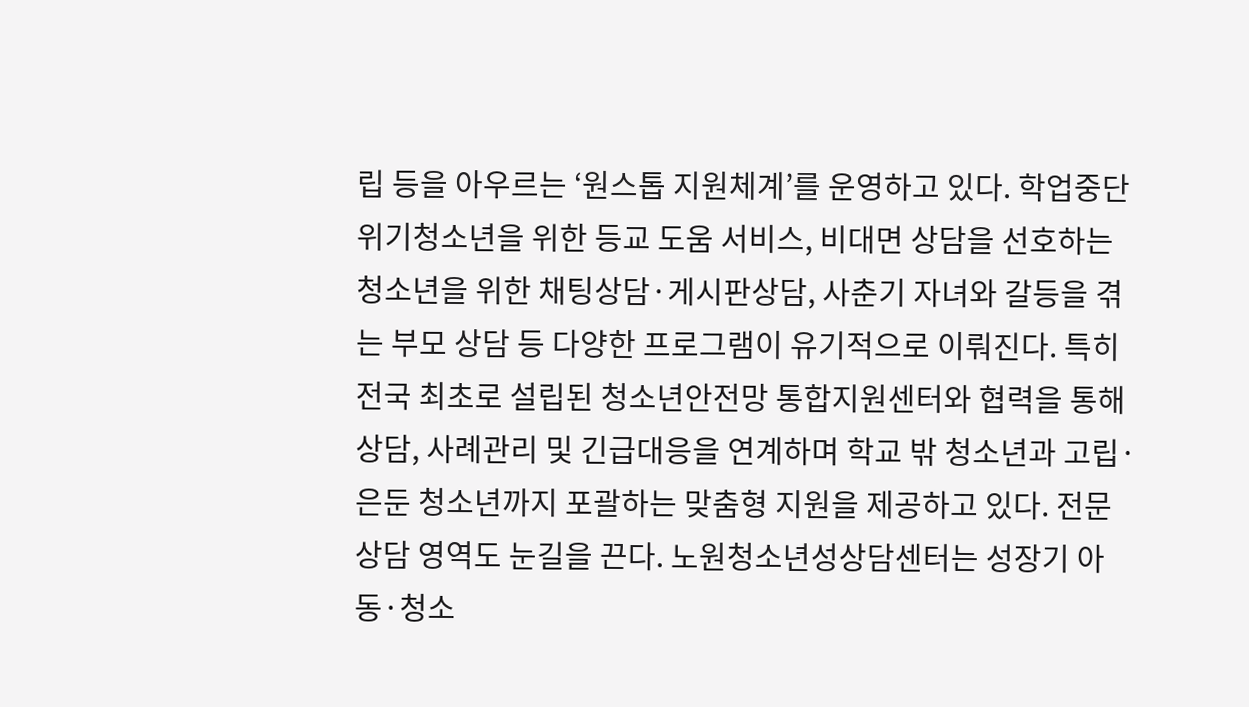립 등을 아우르는 ‘원스톱 지원체계’를 운영하고 있다. 학업중단 위기청소년을 위한 등교 도움 서비스, 비대면 상담을 선호하는 청소년을 위한 채팅상담·게시판상담, 사춘기 자녀와 갈등을 겪는 부모 상담 등 다양한 프로그램이 유기적으로 이뤄진다. 특히 전국 최초로 설립된 청소년안전망 통합지원센터와 협력을 통해 상담, 사례관리 및 긴급대응을 연계하며 학교 밖 청소년과 고립·은둔 청소년까지 포괄하는 맞춤형 지원을 제공하고 있다. 전문 상담 영역도 눈길을 끈다. 노원청소년성상담센터는 성장기 아동·청소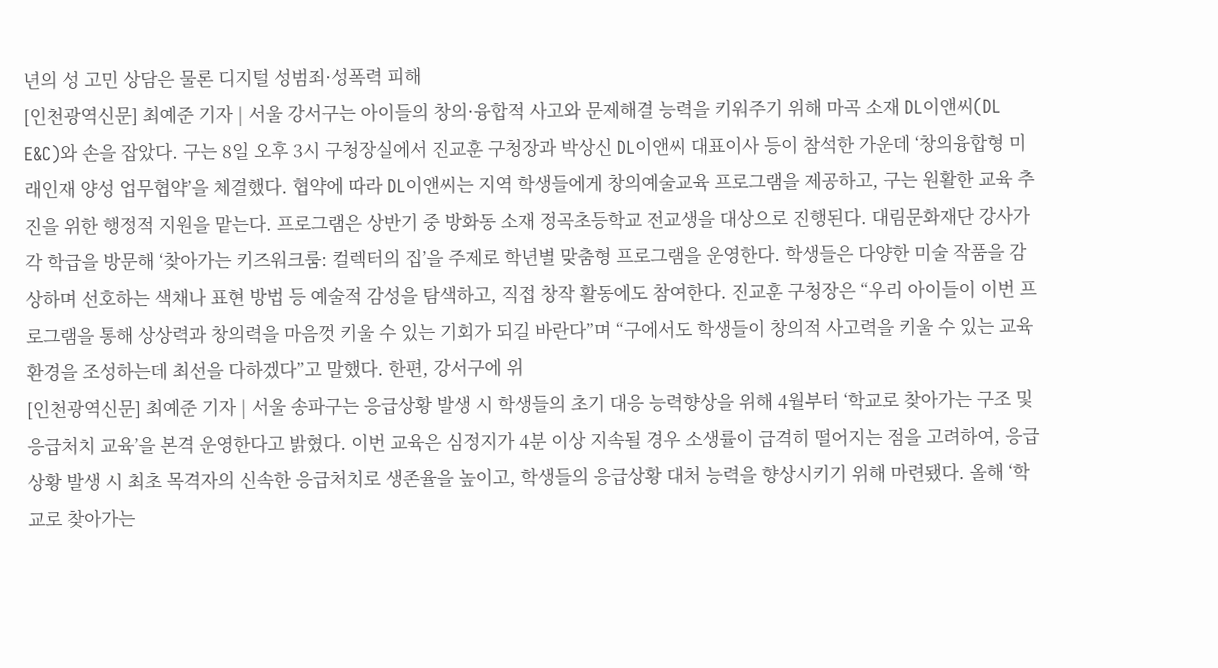년의 성 고민 상담은 물론 디지털 성범죄·성폭력 피해
[인천광역신문] 최예준 기자 | 서울 강서구는 아이들의 창의·융합적 사고와 문제해결 능력을 키워주기 위해 마곡 소재 DL이앤씨(DL E&C)와 손을 잡았다. 구는 8일 오후 3시 구청장실에서 진교훈 구청장과 박상신 DL이앤씨 대표이사 등이 참석한 가운데 ‘창의융합형 미래인재 양성 업무협약’을 체결했다. 협약에 따라 DL이앤씨는 지역 학생들에게 창의예술교육 프로그램을 제공하고, 구는 원활한 교육 추진을 위한 행정적 지원을 맡는다. 프로그램은 상반기 중 방화동 소재 정곡초등학교 전교생을 대상으로 진행된다. 대림문화재단 강사가 각 학급을 방문해 ‘찾아가는 키즈워크룸: 컬렉터의 집’을 주제로 학년별 맞춤형 프로그램을 운영한다. 학생들은 다양한 미술 작품을 감상하며 선호하는 색채나 표현 방법 등 예술적 감성을 탐색하고, 직접 창작 활동에도 참여한다. 진교훈 구청장은 “우리 아이들이 이번 프로그램을 통해 상상력과 창의력을 마음껏 키울 수 있는 기회가 되길 바란다”며 “구에서도 학생들이 창의적 사고력을 키울 수 있는 교육 환경을 조성하는데 최선을 다하겠다”고 말했다. 한편, 강서구에 위
[인천광역신문] 최예준 기자 | 서울 송파구는 응급상황 발생 시 학생들의 초기 대응 능력향상을 위해 4월부터 ‘학교로 찾아가는 구조 및 응급처치 교육’을 본격 운영한다고 밝혔다. 이번 교육은 심정지가 4분 이상 지속될 경우 소생률이 급격히 떨어지는 점을 고려하여, 응급상황 발생 시 최초 목격자의 신속한 응급처치로 생존율을 높이고, 학생들의 응급상황 대처 능력을 향상시키기 위해 마련됐다. 올해 ‘학교로 찾아가는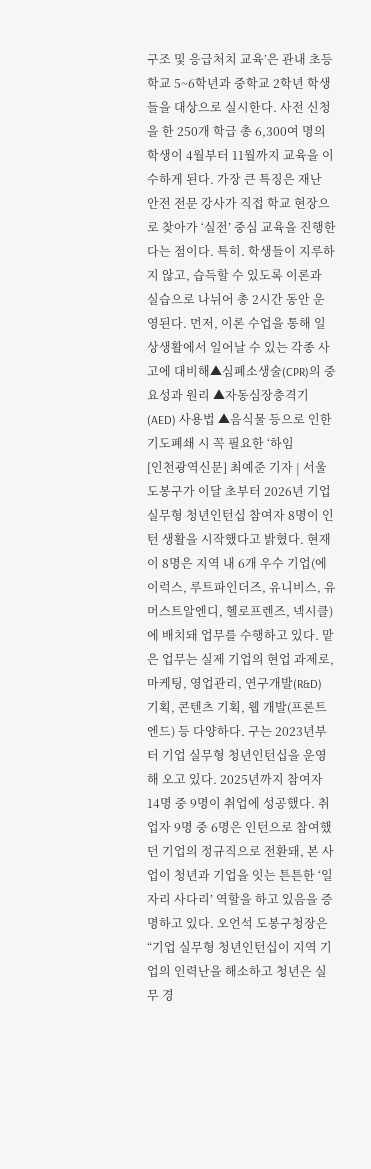구조 및 응급처치 교육’은 관내 초등학교 5~6학년과 중학교 2학년 학생들을 대상으로 실시한다. 사전 신청을 한 250개 학급 총 6,300여 명의 학생이 4월부터 11월까지 교육을 이수하게 된다. 가장 큰 특징은 재난 안전 전문 강사가 직접 학교 현장으로 찾아가 ‘실전’ 중심 교육을 진행한다는 점이다. 특히. 학생들이 지루하지 않고, 습득할 수 있도록 이론과 실습으로 나뉘어 총 2시간 동안 운영된다. 먼저, 이론 수업을 통해 일상생활에서 일어날 수 있는 각종 사고에 대비해▲심폐소생술(CPR)의 중요성과 원리 ▲자동심장충격기(AED) 사용법 ▲음식물 등으로 인한 기도폐쇄 시 꼭 필요한 ‘하임
[인천광역신문] 최예준 기자 | 서울 도봉구가 이달 초부터 2026년 기업 실무형 청년인턴십 참여자 8명이 인턴 생활을 시작했다고 밝혔다. 현재 이 8명은 지역 내 6개 우수 기업(에이럭스, 루트파인더즈, 유니비스, 유머스트알엔디, 헬로프렌즈, 넥시클)에 배치돼 업무를 수행하고 있다. 맡은 업무는 실제 기업의 현업 과제로, 마케팅, 영업관리, 연구개발(R&D) 기획, 콘텐츠 기획, 웹 개발(프론트엔드) 등 다양하다. 구는 2023년부터 기업 실무형 청년인턴십을 운영해 오고 있다. 2025년까지 참여자 14명 중 9명이 취업에 성공했다. 취업자 9명 중 6명은 인턴으로 참여했던 기업의 정규직으로 전환돼, 본 사업이 청년과 기업을 잇는 튼튼한 ‘일자리 사다리’ 역할을 하고 있음을 증명하고 있다. 오언석 도봉구청장은 “기업 실무형 청년인턴십이 지역 기업의 인력난을 해소하고 청년은 실무 경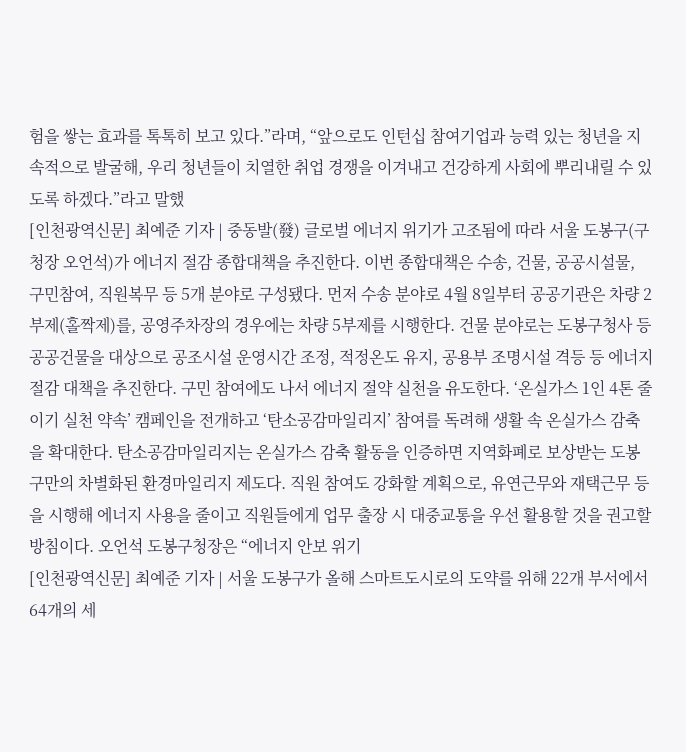험을 쌓는 효과를 톡톡히 보고 있다.”라며, “앞으로도 인턴십 참여기업과 능력 있는 청년을 지속적으로 발굴해, 우리 청년들이 치열한 취업 경쟁을 이겨내고 건강하게 사회에 뿌리내릴 수 있도록 하겠다.”라고 말했
[인천광역신문] 최예준 기자 | 중동발(發) 글로벌 에너지 위기가 고조됨에 따라 서울 도봉구(구청장 오언석)가 에너지 절감 종합대책을 추진한다. 이번 종합대책은 수송, 건물, 공공시설물, 구민참여, 직원복무 등 5개 분야로 구성됐다. 먼저 수송 분야로 4월 8일부터 공공기관은 차량 2부제(홀짝제)를, 공영주차장의 경우에는 차량 5부제를 시행한다. 건물 분야로는 도봉구청사 등 공공건물을 대상으로 공조시설 운영시간 조정, 적정온도 유지, 공용부 조명시설 격등 등 에너지 절감 대책을 추진한다. 구민 참여에도 나서 에너지 절약 실천을 유도한다. ‘온실가스 1인 4톤 줄이기 실천 약속’ 캠페인을 전개하고 ‘탄소공감마일리지’ 참여를 독려해 생활 속 온실가스 감축을 확대한다. 탄소공감마일리지는 온실가스 감축 활동을 인증하면 지역화폐로 보상받는 도봉구만의 차별화된 환경마일리지 제도다. 직원 참여도 강화할 계획으로, 유연근무와 재택근무 등을 시행해 에너지 사용을 줄이고 직원들에게 업무 출장 시 대중교통을 우선 활용할 것을 권고할 방침이다. 오언석 도봉구청장은 “에너지 안보 위기
[인천광역신문] 최예준 기자 | 서울 도봉구가 올해 스마트도시로의 도약를 위해 22개 부서에서 64개의 세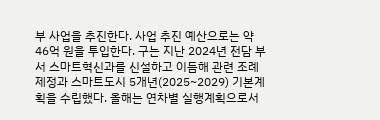부 사업을 추진한다. 사업 추진 예산으로는 약 46억 원을 투입한다. 구는 지난 2024년 전담 부서 스마트혁신과를 신설하고 이듬해 관련 조례 제정과 스마트도시 5개년(2025~2029) 기본계획을 수립했다. 올해는 연차별 실행계획으로서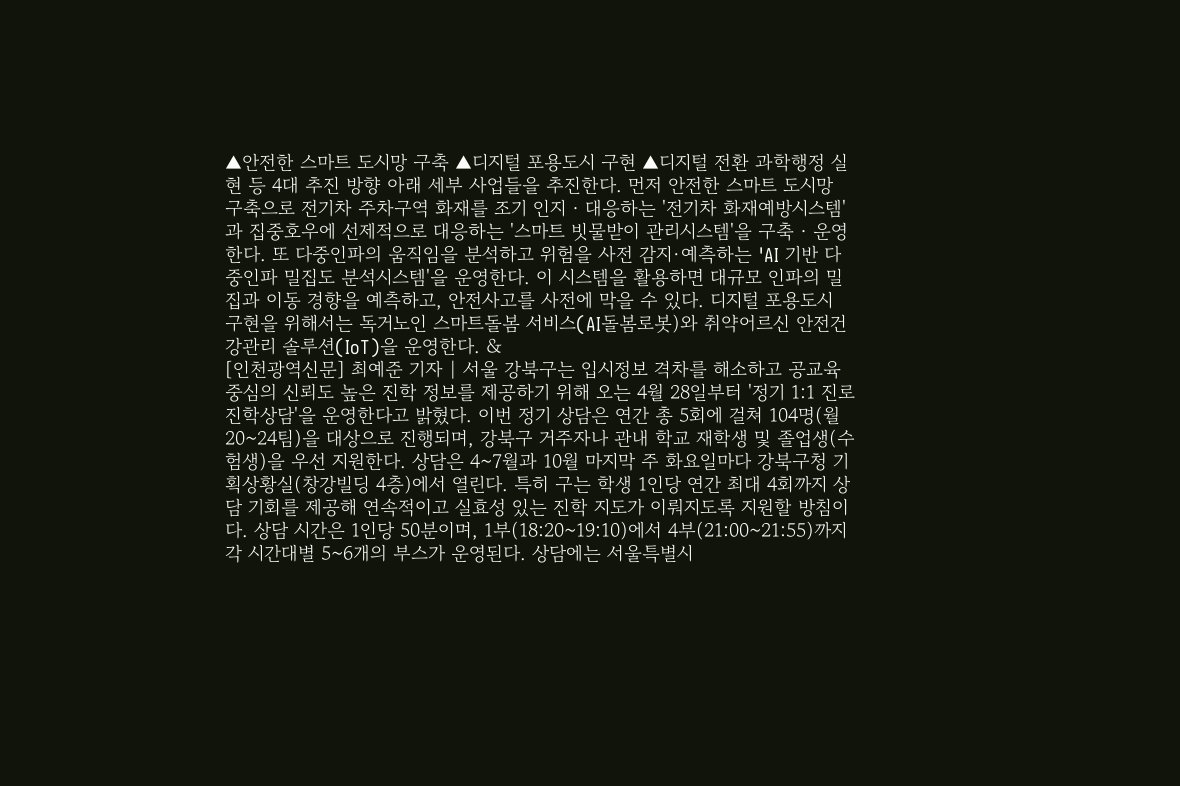▲안전한 스마트 도시망 구축 ▲디지털 포용도시 구현 ▲디지털 전환 과학행정 실현 등 4대 추진 방향 아래 세부 사업들을 추진한다. 먼저 안전한 스마트 도시망 구축으로 전기차 주차구역 화재를 조기 인지‧대응하는 '전기차 화재예방시스템'과 집중호우에 선제적으로 대응하는 '스마트 빗물받이 관리시스템'을 구축‧운영한다. 또 다중인파의 움직임을 분석하고 위험을 사전 감지·예측하는 'AI 기반 다중인파 밀집도 분석시스템'을 운영한다. 이 시스템을 활용하면 대규모 인파의 밀집과 이동 경향을 예측하고, 안전사고를 사전에 막을 수 있다. 디지털 포용도시 구현을 위해서는 독거노인 스마트돌봄 서비스(AI돌봄로봇)와 취약어르신 안전건강관리 솔루션(IoT)을 운영한다. &
[인천광역신문] 최예준 기자 | 서울 강북구는 입시정보 격차를 해소하고 공교육 중심의 신뢰도 높은 진학 정보를 제공하기 위해 오는 4월 28일부터 '정기 1:1 진로진학상담'을 운영한다고 밝혔다. 이번 정기 상담은 연간 총 5회에 걸쳐 104명(월 20~24팀)을 대상으로 진행되며, 강북구 거주자나 관내 학교 재학생 및 졸업생(수험생)을 우선 지원한다. 상담은 4~7월과 10월 마지막 주 화요일마다 강북구청 기획상황실(창강빌딩 4층)에서 열린다. 특히 구는 학생 1인당 연간 최대 4회까지 상담 기회를 제공해 연속적이고 실효성 있는 진학 지도가 이뤄지도록 지원할 방침이다. 상담 시간은 1인당 50분이며, 1부(18:20~19:10)에서 4부(21:00~21:55)까지 각 시간대별 5~6개의 부스가 운영된다. 상담에는 서울특별시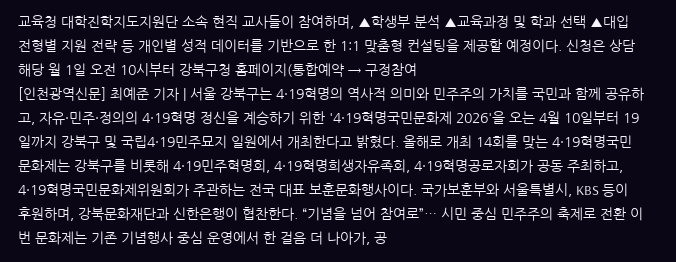교육청 대학진학지도지원단 소속 현직 교사들이 참여하며, ▲학생부 분석 ▲교육과정 및 학과 선택 ▲대입 전형별 지원 전략 등 개인별 성적 데이터를 기반으로 한 1:1 맞춤형 컨설팅을 제공할 예정이다. 신청은 상담 해당 월 1일 오전 10시부터 강북구청 홈페이지(통합예약 → 구정참여
[인천광역신문] 최예준 기자 | 서울 강북구는 4·19혁명의 역사적 의미와 민주주의 가치를 국민과 함께 공유하고, 자유·민주·정의의 4·19혁명 정신을 계승하기 위한 '4·19혁명국민문화제 2026'을 오는 4월 10일부터 19일까지 강북구 및 국립4·19민주묘지 일원에서 개최한다고 밝혔다. 올해로 개최 14회를 맞는 4·19혁명국민문화제는 강북구를 비롯해 4·19민주혁명회, 4·19혁명희생자유족회, 4·19혁명공로자회가 공동 주최하고, 4·19혁명국민문화제위원회가 주관하는 전국 대표 보훈문화행사이다. 국가보훈부와 서울특별시, KBS 등이 후원하며, 강북문화재단과 신한은행이 협찬한다. “기념을 넘어 참여로”… 시민 중심 민주주의 축제로 전환 이번 문화제는 기존 기념행사 중심 운영에서 한 걸음 더 나아가, 공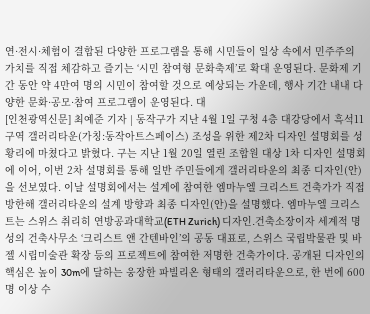연·전시·체험이 결합된 다양한 프로그램을 통해 시민들이 일상 속에서 민주주의 가치를 직접 체감하고 즐기는 ‘시민 참여형 문화축제’로 확대 운영된다. 문화제 기간 동안 약 4만여 명의 시민이 참여할 것으로 예상되는 가운데, 행사 기간 내내 다양한 문화·공모·참여 프로그램이 운영된다. 대
[인천광역신문] 최예준 기자 | 동작구가 지난 4월 1일 구청 4층 대강당에서 흑석11구역 갤러리타운(가칭:동작아트스페이스) 조성을 위한 제2차 디자인 설명회를 성황리에 마쳤다고 밝혔다. 구는 지난 1월 20일 열린 조합원 대상 1차 디자인 설명회에 이어, 이번 2차 설명회를 통해 일반 주민들에게 갤러리타운의 최종 디자인(안)을 선보였다. 이날 설명회에서는 설계에 참여한 엠마누엘 크리스트 건축가가 직접 방한해 갤러리타운의 설계 방향과 최종 디자인(안)을 설명했다. 엠마누엘 크리스트는 스위스 취리히 연방공과대학교(ETH Zurich) 디자인․건축소장이자 세계적 명성의 건축사무소 ‘크리스트 앤 간텐바인’의 공동 대표로, 스위스 국립박물관 및 바젤 시립미술관 확장 등의 프로젝트에 참여한 저명한 건축가이다. 공개된 디자인의 핵심은 높이 30m에 달하는 웅장한 파빌리온 형태의 갤러리타운으로, 한 번에 600명 이상 수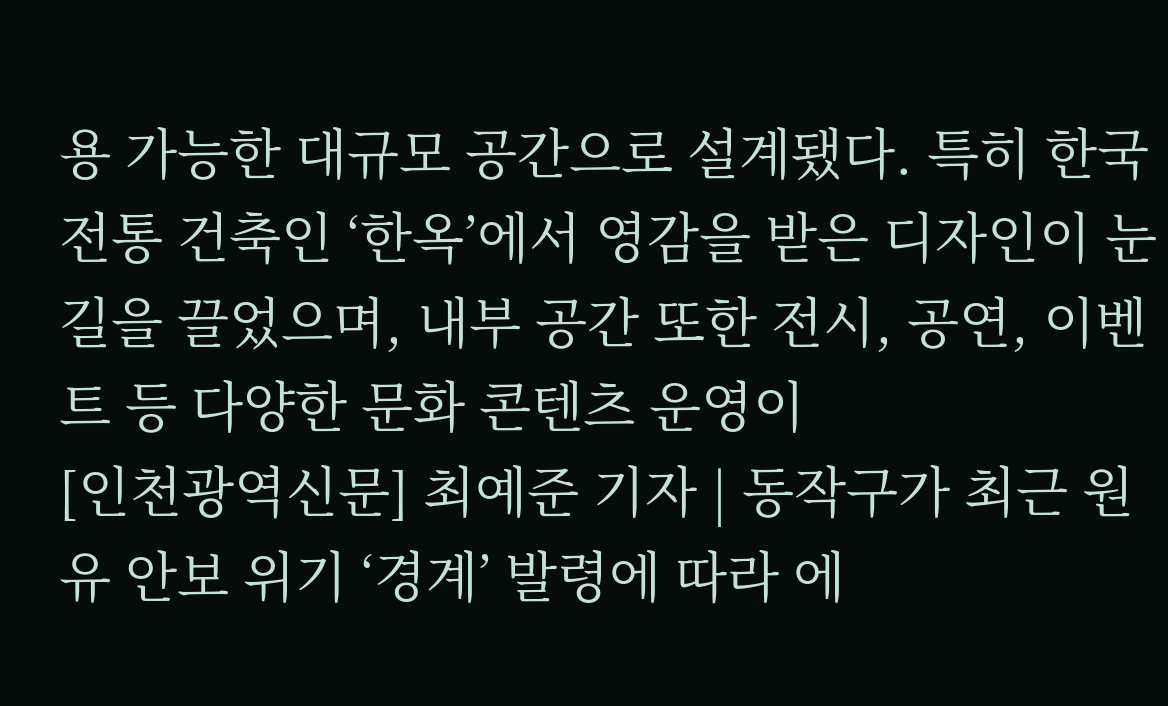용 가능한 대규모 공간으로 설계됐다. 특히 한국 전통 건축인 ‘한옥’에서 영감을 받은 디자인이 눈길을 끌었으며, 내부 공간 또한 전시, 공연, 이벤트 등 다양한 문화 콘텐츠 운영이
[인천광역신문] 최예준 기자 | 동작구가 최근 원유 안보 위기 ‘경계’ 발령에 따라 에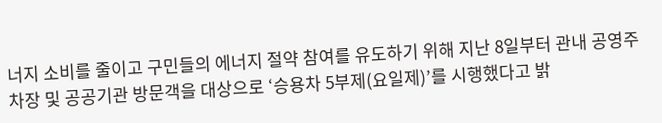너지 소비를 줄이고 구민들의 에너지 절약 참여를 유도하기 위해 지난 8일부터 관내 공영주차장 및 공공기관 방문객을 대상으로 ‘승용차 5부제(요일제)’를 시행했다고 밝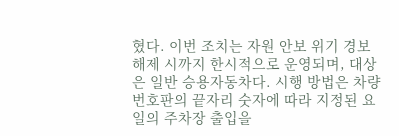혔다. 이번 조치는 자원 안보 위기 경보 해제 시까지 한시적으로 운영되며, 대상은 일반 승용자동차다. 시행 방법은 차량 번호판의 끝자리 숫자에 따라 지정된 요일의 주차장 출입을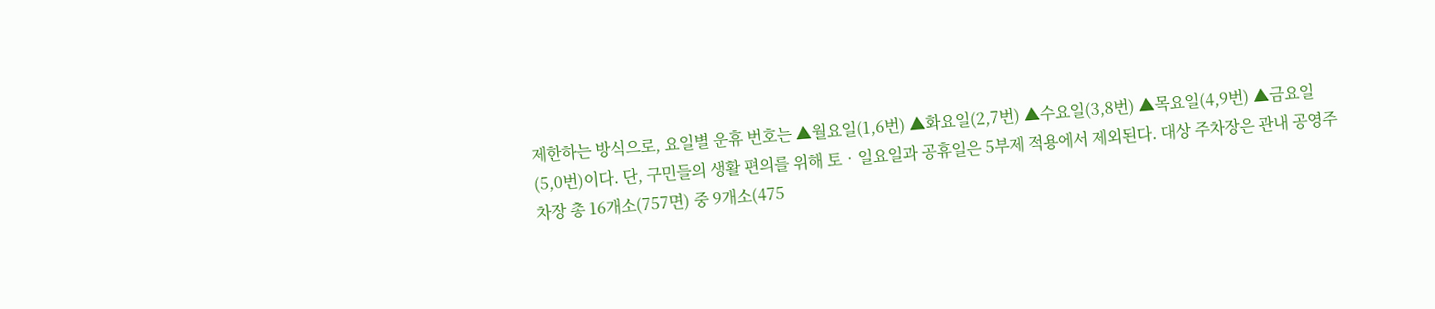제한하는 방식으로, 요일별 운휴 번호는 ▲월요일(1,6번) ▲화요일(2,7번) ▲수요일(3,8번) ▲목요일(4,9번) ▲금요일(5,0번)이다. 단, 구민들의 생활 편의를 위해 토‧일요일과 공휴일은 5부제 적용에서 제외된다. 대상 주차장은 관내 공영주차장 총 16개소(757면) 중 9개소(475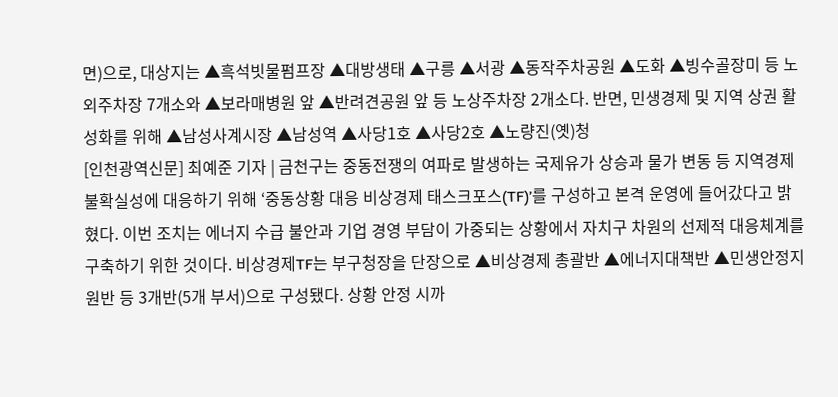면)으로, 대상지는 ▲흑석빗물펌프장 ▲대방생태 ▲구릉 ▲서광 ▲동작주차공원 ▲도화 ▲빙수골장미 등 노외주차장 7개소와 ▲보라매병원 앞 ▲반려견공원 앞 등 노상주차장 2개소다. 반면, 민생경제 및 지역 상권 활성화를 위해 ▲남성사계시장 ▲남성역 ▲사당1호 ▲사당2호 ▲노량진(옛)청
[인천광역신문] 최예준 기자 | 금천구는 중동전쟁의 여파로 발생하는 국제유가 상승과 물가 변동 등 지역경제 불확실성에 대응하기 위해 ‘중동상황 대응 비상경제 태스크포스(TF)’를 구성하고 본격 운영에 들어갔다고 밝혔다. 이번 조치는 에너지 수급 불안과 기업 경영 부담이 가중되는 상황에서 자치구 차원의 선제적 대응체계를 구축하기 위한 것이다. 비상경제TF는 부구청장을 단장으로 ▲비상경제 총괄반 ▲에너지대책반 ▲민생안정지원반 등 3개반(5개 부서)으로 구성됐다. 상황 안정 시까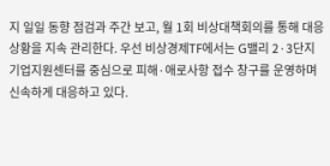지 일일 동향 점검과 주간 보고, 월 1회 비상대책회의를 통해 대응 상황을 지속 관리한다. 우선 비상경제TF에서는 G밸리 2·3단지 기업지원센터를 중심으로 피해·애로사항 접수 창구를 운영하며 신속하게 대응하고 있다.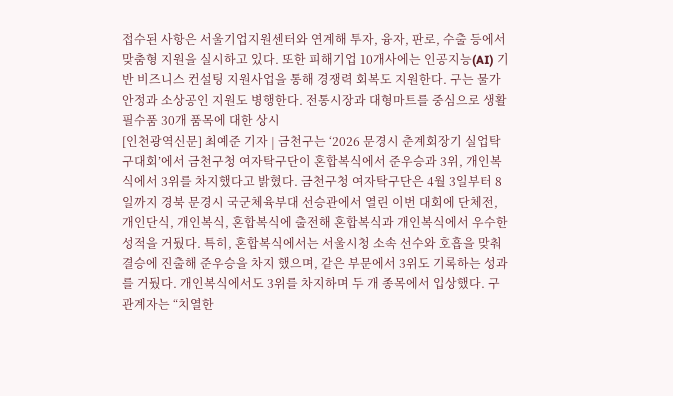접수된 사항은 서울기업지원센터와 연계해 투자, 융자, 판로, 수출 등에서 맞춤형 지원을 실시하고 있다. 또한 피해기업 10개사에는 인공지능(AI) 기반 비즈니스 컨설팅 지원사업을 통해 경쟁력 회복도 지원한다. 구는 물가 안정과 소상공인 지원도 병행한다. 전통시장과 대형마트를 중심으로 생활필수품 30개 품목에 대한 상시
[인천광역신문] 최예준 기자 | 금천구는 ‘2026 문경시 춘계회장기 실업탁구대회’에서 금천구청 여자탁구단이 혼합복식에서 준우승과 3위, 개인복식에서 3위를 차지했다고 밝혔다. 금천구청 여자탁구단은 4월 3일부터 8일까지 경북 문경시 국군체육부대 선승관에서 열린 이번 대회에 단체전, 개인단식, 개인복식, 혼합복식에 출전해 혼합복식과 개인복식에서 우수한 성적을 거뒀다. 특히, 혼합복식에서는 서울시청 소속 선수와 호흡을 맞춰 결승에 진출해 준우승을 차지 했으며, 같은 부문에서 3위도 기록하는 성과를 거뒀다. 개인복식에서도 3위를 차지하며 두 개 종목에서 입상했다. 구 관계자는 “치열한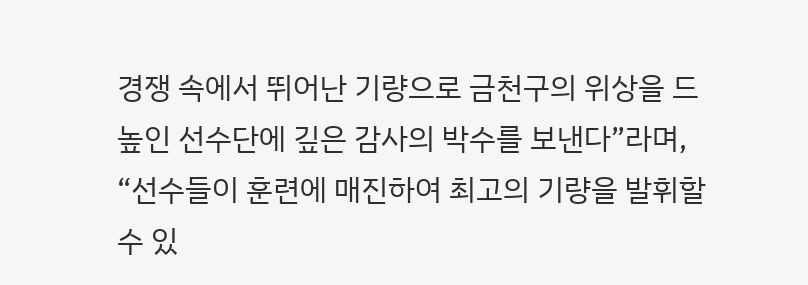경쟁 속에서 뛰어난 기량으로 금천구의 위상을 드높인 선수단에 깊은 감사의 박수를 보낸다”라며, “선수들이 훈련에 매진하여 최고의 기량을 발휘할 수 있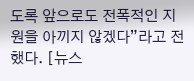도록 앞으로도 전폭적인 지원을 아끼지 않겠다”라고 전했다. [뉴스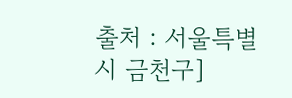출처 : 서울특별시 금천구]